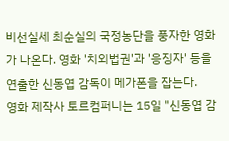비선실세 최순실의 국정농단을 풍자한 영화가 나온다. 영화 '치외법권'과 '응징자' 등을 연출한 신동엽 감독이 메가폰을 잡는다.
영화 제작사 토르컴퍼니는 15일 "신동엽 감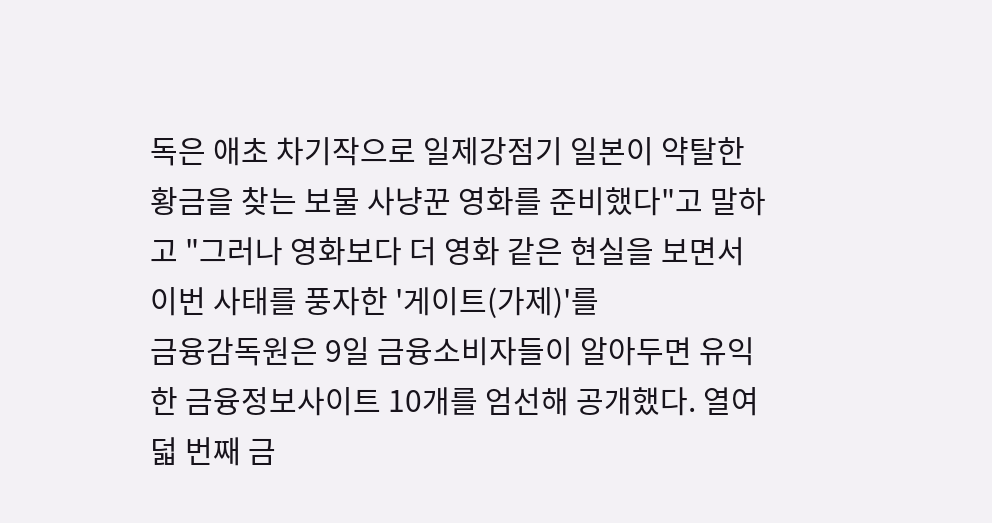독은 애초 차기작으로 일제강점기 일본이 약탈한 황금을 찾는 보물 사냥꾼 영화를 준비했다"고 말하고 "그러나 영화보다 더 영화 같은 현실을 보면서 이번 사태를 풍자한 '게이트(가제)'를
금융감독원은 9일 금융소비자들이 알아두면 유익한 금융정보사이트 10개를 엄선해 공개했다. 열여덟 번째 금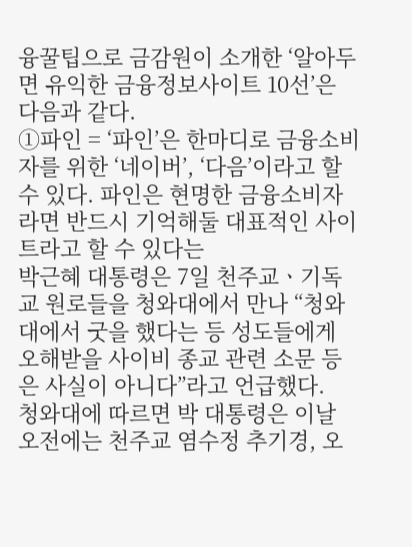융꿀팁으로 금감원이 소개한 ‘알아두면 유익한 금융정보사이트 10선’은 다음과 같다.
①파인 = ‘파인’은 한마디로 금융소비자를 위한 ‘네이버’, ‘다음’이라고 할 수 있다. 파인은 현명한 금융소비자라면 반드시 기억해둘 대표적인 사이트라고 할 수 있다는
박근혜 대통령은 7일 천주교ㆍ기독교 원로들을 청와대에서 만나 “청와대에서 굿을 했다는 등 성도들에게 오해받을 사이비 종교 관련 소문 등은 사실이 아니다”라고 언급했다.
청와대에 따르면 박 대통령은 이날 오전에는 천주교 염수정 추기경, 오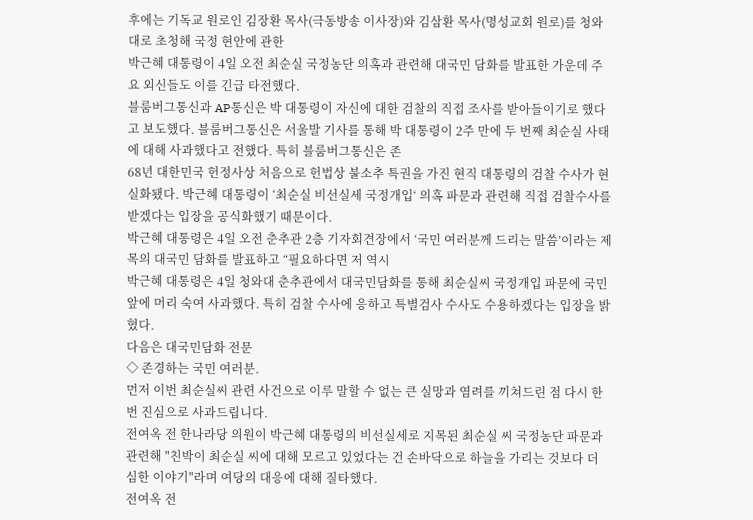후에는 기독교 원로인 김장환 목사(극동방송 이사장)와 김삼환 목사(명성교회 원로)를 청와대로 초청해 국정 현안에 관한
박근혜 대통령이 4일 오전 최순실 국정농단 의혹과 관련해 대국민 담화를 발표한 가운데 주요 외신들도 이를 긴급 타전했다.
블룸버그통신과 AP통신은 박 대통령이 자신에 대한 검찰의 직접 조사를 받아들이기로 했다고 보도했다. 블룸버그통신은 서울발 기사를 통해 박 대통령이 2주 만에 두 번째 최순실 사태에 대해 사과했다고 전했다. 특히 블룸버그통신은 존
68년 대한민국 헌정사상 처음으로 헌법상 불소추 특권을 가진 현직 대통령의 검찰 수사가 현실화됐다. 박근혜 대통령이 ‘최순실 비선실세 국정개입‘ 의혹 파문과 관련해 직접 검찰수사를 받겠다는 입장을 공식화했기 때문이다.
박근혜 대통령은 4일 오전 춘추관 2층 기자회견장에서 ‘국민 여러분께 드리는 말씀’이라는 제목의 대국민 담화를 발표하고 “필요하다면 저 역시
박근혜 대통령은 4일 청와대 춘추관에서 대국민담화를 통해 최순실씨 국정개입 파문에 국민 앞에 머리 숙여 사과했다. 특히 검찰 수사에 응하고 특별검사 수사도 수용하겠다는 입장을 밝혔다.
다음은 대국민담화 전문
◇ 존경하는 국민 여러분.
먼저 이번 최순실씨 관련 사건으로 이루 말할 수 없는 큰 실망과 염려를 끼쳐드린 점 다시 한 번 진심으로 사과드립니다.
전여옥 전 한나라당 의원이 박근혜 대통령의 비선실세로 지목된 최순실 씨 국정농단 파문과 관련해 "친박이 최순실 씨에 대해 모르고 있었다는 건 손바닥으로 하늘을 가리는 것보다 더 심한 이야기"라며 여당의 대응에 대해 질타했다.
전여옥 전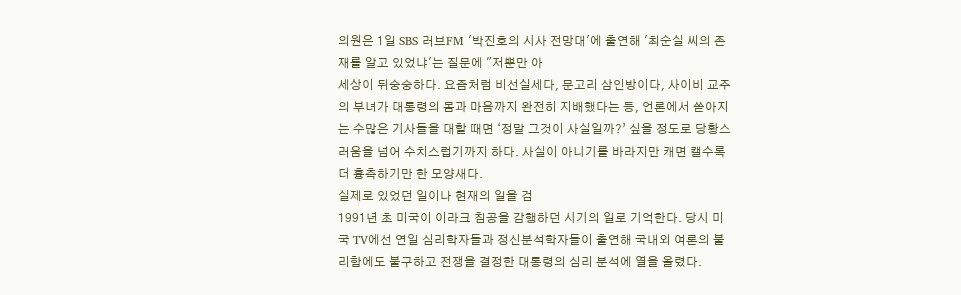의원은 1일 SBS 러브FM '박진호의 시사 전망대'에 출연해 '최순실 씨의 존재를 알고 있었냐'는 질문에 "저뿐만 아
세상이 뒤숭숭하다. 요즘처럼 비선실세다, 문고리 삼인방이다, 사이비 교주의 부녀가 대통령의 몸과 마음까지 완전히 지배했다는 등, 언론에서 쏟아지는 수많은 기사들을 대할 때면 ‘정말 그것이 사실일까?’ 싶을 정도로 당황스러움을 넘어 수치스럽기까지 하다. 사실이 아니기를 바라지만 캐면 캘수록 더 흉측하기만 한 모양새다.
실제로 있었던 일이나 현재의 일을 검
1991년 초 미국이 이라크 침공을 감행하던 시기의 일로 기억한다. 당시 미국 TV에선 연일 심리학자들과 정신분석학자들이 출연해 국내외 여론의 불리함에도 불구하고 전쟁을 결정한 대통령의 심리 분석에 열을 올렸다.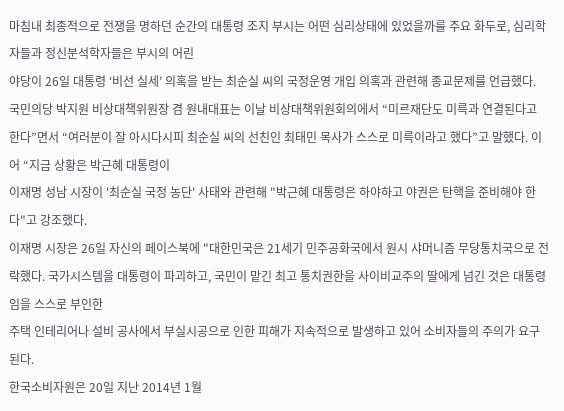마침내 최종적으로 전쟁을 명하던 순간의 대통령 조지 부시는 어떤 심리상태에 있었을까를 주요 화두로, 심리학자들과 정신분석학자들은 부시의 어린
야당이 26일 대통령 ‘비선 실세’ 의혹을 받는 최순실 씨의 국정운영 개입 의혹과 관련해 종교문제를 언급했다.
국민의당 박지원 비상대책위원장 겸 원내대표는 이날 비상대책위원회의에서 “미르재단도 미륵과 연결된다고 한다”면서 “여러분이 잘 아시다시피 최순실 씨의 선친인 최태민 목사가 스스로 미륵이라고 했다”고 말했다. 이어 “지금 상황은 박근혜 대통령이
이재명 성남 시장이 '최순실 국정 농단' 사태와 관련해 "박근혜 대통령은 하야하고 야권은 탄핵을 준비해야 한다"고 강조했다.
이재명 시장은 26일 자신의 페이스북에 "대한민국은 21세기 민주공화국에서 원시 샤머니즘 무당통치국으로 전락했다. 국가시스템을 대통령이 파괴하고, 국민이 맡긴 최고 통치권한을 사이비교주의 딸에게 넘긴 것은 대통령임을 스스로 부인한
주택 인테리어나 설비 공사에서 부실시공으로 인한 피해가 지속적으로 발생하고 있어 소비자들의 주의가 요구된다.
한국소비자원은 20일 지난 2014년 1월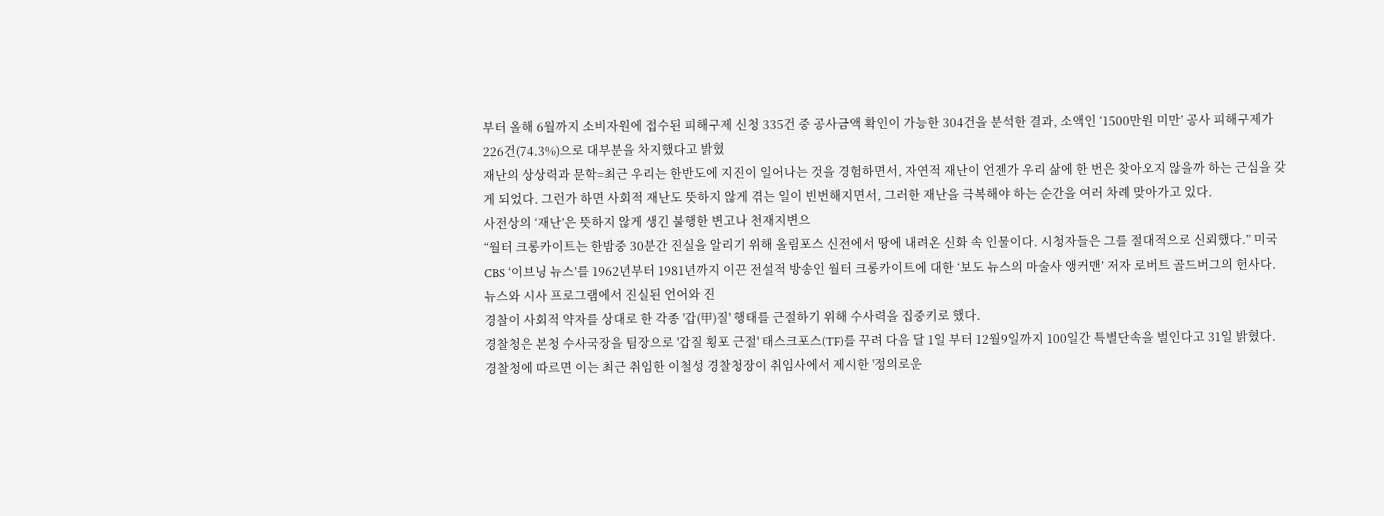부터 올해 6월까지 소비자원에 접수된 피해구제 신청 335건 중 공사금액 확인이 가능한 304건을 분석한 결과, 소액인 ‘1500만원 미만’ 공사 피해구제가 226건(74.3%)으로 대부분을 차지했다고 밝혔
재난의 상상력과 문학=최근 우리는 한반도에 지진이 일어나는 것을 경험하면서, 자연적 재난이 언젠가 우리 삶에 한 번은 찾아오지 않을까 하는 근심을 갖게 되었다. 그런가 하면 사회적 재난도 뜻하지 않게 겪는 일이 빈번해지면서, 그러한 재난을 극복해야 하는 순간을 여러 차례 맞아가고 있다.
사전상의 ‘재난’은 뜻하지 않게 생긴 불행한 변고나 천재지변으
“월터 크롱카이트는 한밤중 30분간 진실을 알리기 위해 올림포스 신전에서 땅에 내려온 신화 속 인물이다. 시청자들은 그를 절대적으로 신뢰했다.” 미국 CBS ‘이브닝 뉴스’를 1962년부터 1981년까지 이끈 전설적 방송인 월터 크롱카이트에 대한 ‘보도 뉴스의 마술사 앵커맨’ 저자 로버트 골드버그의 헌사다.
뉴스와 시사 프로그램에서 진실된 언어와 진
경찰이 사회적 약자를 상대로 한 각종 '갑(甲)질' 행태를 근절하기 위해 수사력을 집중키로 했다.
경찰청은 본청 수사국장을 팀장으로 '갑질 횡포 근절' 태스크포스(TF)를 꾸려 다음 달 1일 부터 12월9일까지 100일간 특별단속을 벌인다고 31일 밝혔다.
경찰청에 따르면 이는 최근 취임한 이철성 경찰청장이 취임사에서 제시한 '정의로운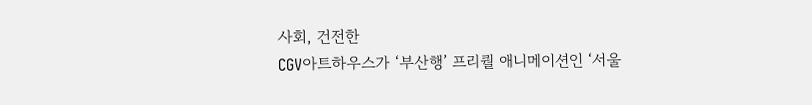사회, 건전한
CGV아트하우스가 ‘부산행’ 프리퀄 애니메이션인 ‘서울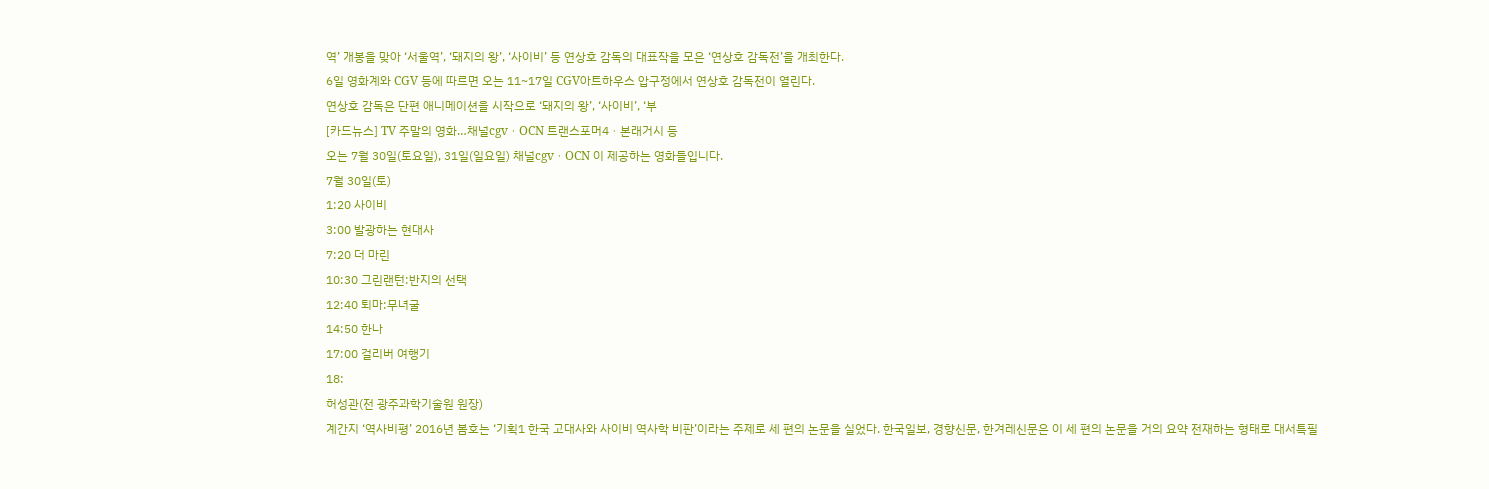역’ 개봉을 맞아 ‘서울역’, ‘돼지의 왕’, ‘사이비’ 등 연상호 감독의 대표작을 모은 ‘연상호 감독전’을 개최한다.
6일 영화계와 CGV 등에 따르면 오는 11~17일 CGV아트하우스 압구정에서 연상호 감독전이 열린다.
연상호 감독은 단편 애니메이션을 시작으로 ‘돼지의 왕’, ‘사이비’, ‘부
[카드뉴스] TV 주말의 영화…채널cgvㆍOCN 트랜스포머4ㆍ본래거시 등
오는 7월 30일(토요일), 31일(일요일) 채널cgvㆍOCN 이 제공하는 영화들입니다.
7월 30일(토)
1:20 사이비
3:00 발광하는 현대사
7:20 더 마린
10:30 그린랜턴:반지의 선택
12:40 퇴마:무녀굴
14:50 한나
17:00 걸리버 여행기
18:
허성관(전 광주과학기술원 원장)
계간지 ‘역사비평’ 2016년 봄호는 ‘기획1 한국 고대사와 사이비 역사학 비판’이라는 주제로 세 편의 논문을 실었다. 한국일보, 경향신문, 한겨레신문은 이 세 편의 논문을 거의 요약 전재하는 형태로 대서특필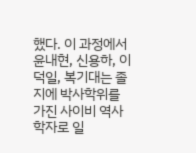했다. 이 과정에서 윤내현, 신용하, 이덕일, 복기대는 졸지에 박사학위를 가진 사이비 역사학자로 일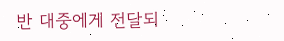반 대중에게 전달되